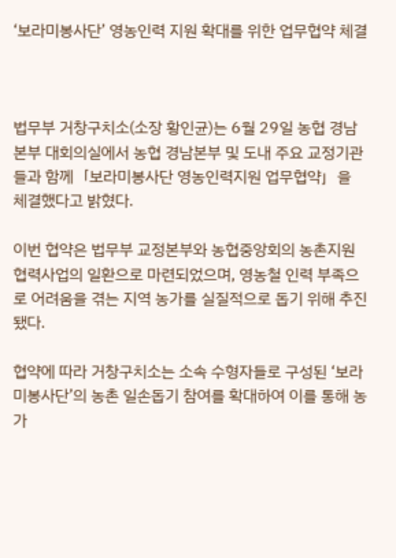‘보라미봉사단’ 영농인력 지원 확대를 위한 업무협약 체결



법무부 거창구치소(소장 황인균)는 6월 29일 농협 경남본부 대회의실에서 농협 경남본부 및 도내 주요 교정기관들과 함께「보라미봉사단 영농인력지원 업무협약」을 체결했다고 밝혔다.

이번 협약은 법무부 교정본부와 농협중앙회의 농촌지원 협력사업의 일환으로 마련되었으며, 영농철 인력 부족으로 어려움을 겪는 지역 농가를 실질적으로 돕기 위해 추진됐다.

협약에 따라 거창구치소는 소속 수형자들로 구성된 ‘보라미봉사단’의 농촌 일손돕기 참여를 확대하여 이를 통해 농가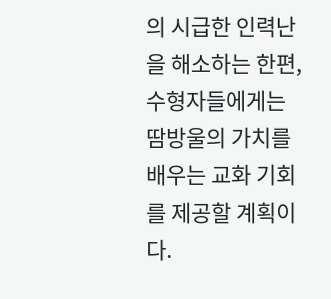의 시급한 인력난을 해소하는 한편, 수형자들에게는 땀방울의 가치를 배우는 교화 기회를 제공할 계획이다.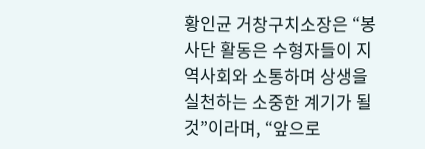황인균 거창구치소장은 “봉사단 활동은 수형자들이 지역사회와 소통하며 상생을 실천하는 소중한 계기가 될것”이라며, “앞으로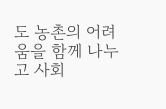도 농촌의 어려움을 함께 나누고 사회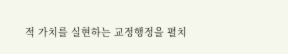적 가치를 실현하는 교정행정을 펼치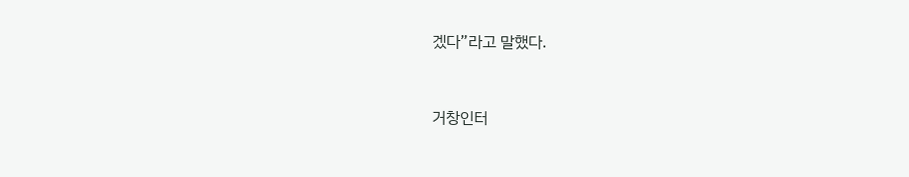겠다”라고 말했다.



거창인터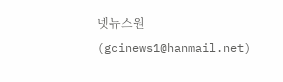넷뉴스원(gcinews1@hanmail.net)